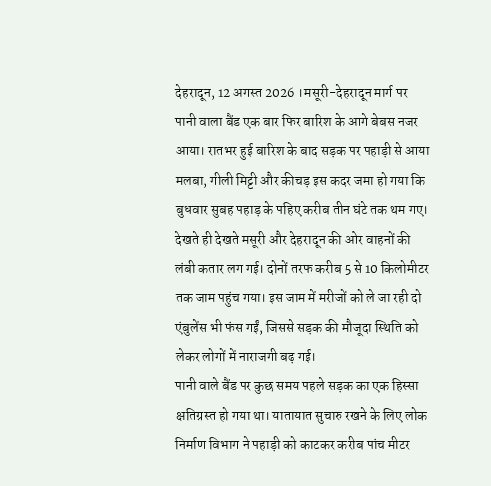देहरादून, 12 अगस्त 2026 ।मसूरी-देहरादून मार्ग पर पानी वाला बैंड एक बार फिर बारिश के आगे बेबस नजर आया। रातभर हुई बारिश के बाद सड़क पर पहाड़ी से आया मलबा, गीली मिट्टी और कीचड़ इस कदर जमा हो गया कि बुधवार सुबह पहाड़ के पहिए करीब तीन घंटे तक थम गए। देखते ही देखते मसूरी और देहरादून की ओर वाहनों की लंबी कतार लग गई। दोनों तरफ करीब 5 से 10 किलोमीटर तक जाम पहुंच गया। इस जाम में मरीजों को ले जा रही दो एंबुलेंस भी फंस गईं, जिससे सड़क की मौजूदा स्थिति को लेकर लोगों में नाराजगी बढ़ गई।
पानी वाले बैंड पर कुछ समय पहले सड़क का एक हिस्सा क्षतिग्रस्त हो गया था। यातायात सुचारु रखने के लिए लोक निर्माण विभाग ने पहाड़ी को काटकर करीब पांच मीटर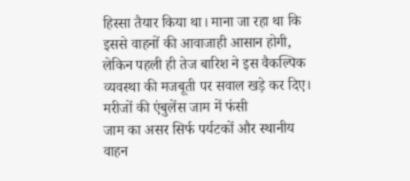हिस्सा तैयार किया था। माना जा रहा था कि इससे वाहनों की आवाजाही आसान होगी, लेकिन पहली ही तेज बारिश ने इस वैकल्पिक व्यवस्था की मजबूती पर सवाल खड़े कर दिए।
मरीजों की एंबुलेंस जाम में फंसी
जाम का असर सिर्फ पर्यटकों और स्थानीय वाहन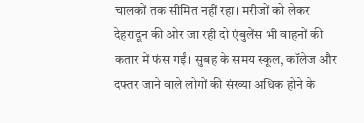चालकों तक सीमित नहीं रहा। मरीजों को लेकर देहरादून की ओर जा रही दो एंबुलेंस भी वाहनों की कतार में फंस गईं। सुबह के समय स्कूल, कॉलेज और दफ्तर जाने वाले लोगों की संख्या अधिक होने के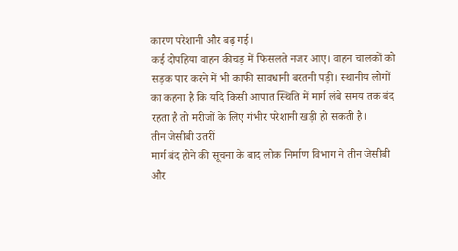कारण परेशानी और बढ़ गई।
कई दोपहिया वाहन कीचड़ में फिसलते नजर आए। वाहन चालकों को सड़क पार करने में भी काफी सावधानी बरतनी पड़ी। स्थानीय लोगों का कहना है कि यदि किसी आपात स्थिति में मार्ग लंबे समय तक बंद रहता है तो मरीजों के लिए गंभीर परेशानी खड़ी हो सकती है।
तीन जेसीबी उतरीं
मार्ग बंद होने की सूचना के बाद लोक निर्माण विभाग ने तीन जेसीबी और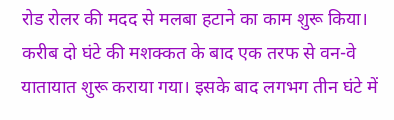रोड रोलर की मदद से मलबा हटाने का काम शुरू किया। करीब दो घंटे की मशक्कत के बाद एक तरफ से वन-वे यातायात शुरू कराया गया। इसके बाद लगभग तीन घंटे में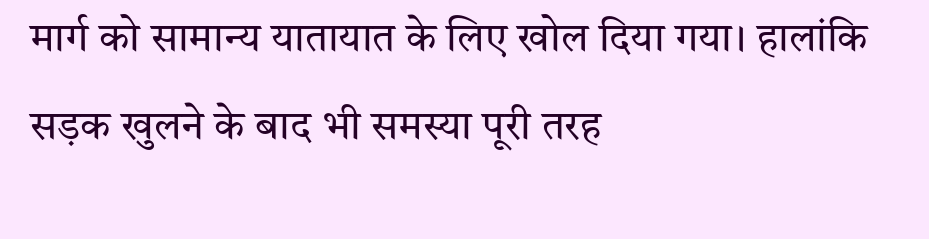मार्ग को सामान्य यातायात के लिए खोल दिया गया। हालांकि सड़क खुलने के बाद भी समस्या पूरी तरह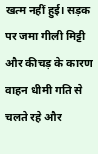खत्म नहीं हुई। सड़क पर जमा गीली मिट्टी और कीचड़ के कारण वाहन धीमी गति से चलते रहे और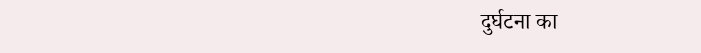दुर्घटना का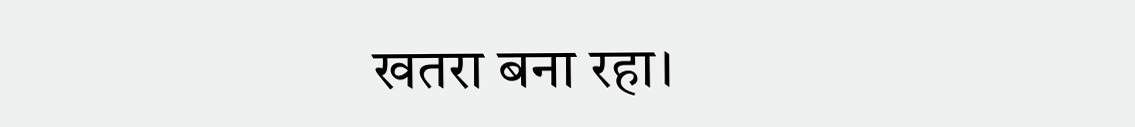खतरा बना रहा।